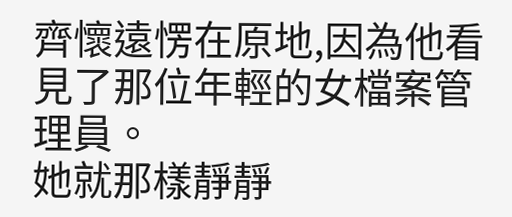齊懷遠愣在原地,因為他看見了那位年輕的女檔案管理員。
她就那樣靜靜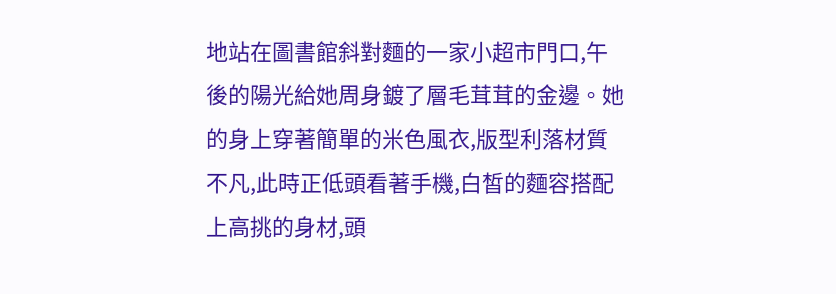地站在圖書館斜對麵的一家小超市門口,午後的陽光給她周身鍍了層毛茸茸的金邊。她的身上穿著簡單的米色風衣,版型利落材質不凡,此時正低頭看著手機,白皙的麵容搭配上高挑的身材,頭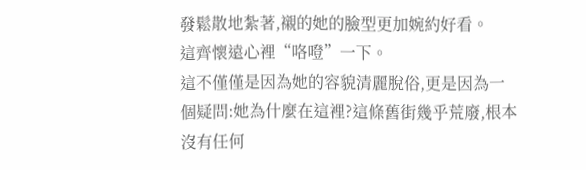發鬆散地紮著,襯的她的臉型更加婉約好看。
這齊懷遠心裡“咯噔”一下。
這不僅僅是因為她的容貌清麗脫俗,更是因為一個疑問:她為什麼在這裡?這條舊街幾乎荒廢,根本沒有任何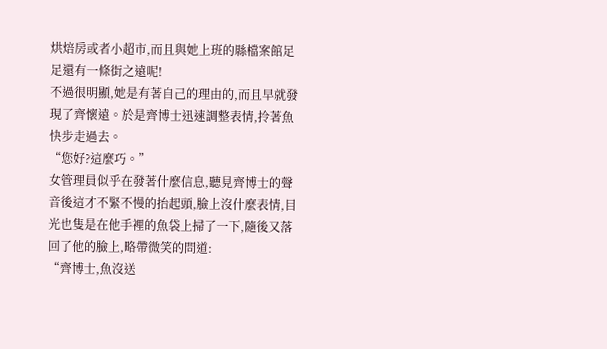烘焙房或者小超市,而且與她上班的縣檔案館足足還有一條街之遠呢!
不過很明顯,她是有著自己的理由的,而且早就發現了齊懷遠。於是齊博士迅速調整表情,拎著魚快步走過去。
“您好?這麼巧。”
女管理員似乎在發著什麼信息,聽見齊博士的聲音後這才不緊不慢的抬起頭,臉上沒什麼表情,目光也隻是在他手裡的魚袋上掃了一下,隨後又落回了他的臉上,略帶微笑的問道:
“齊博士,魚沒送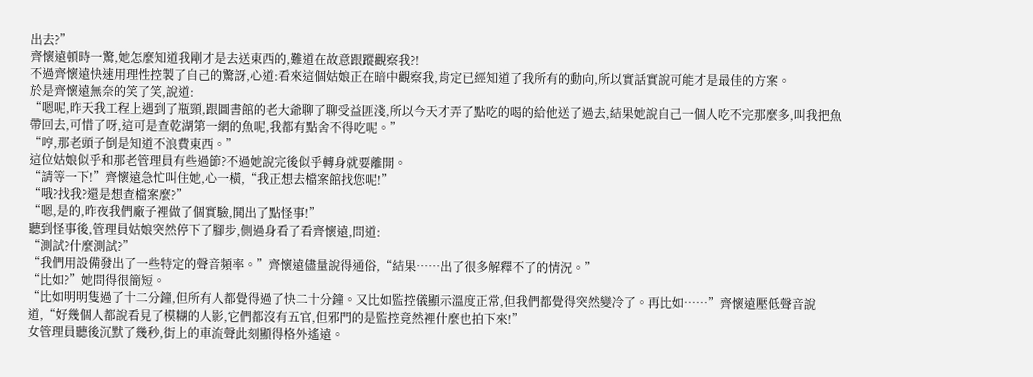出去?”
齊懷遠頓時一驚,她怎麼知道我剛才是去送東西的,難道在故意跟蹤觀察我?!
不過齊懷遠快速用理性控製了自己的驚訝,心道:看來這個姑娘正在暗中觀察我,肯定已經知道了我所有的動向,所以實話實說可能才是最佳的方案。
於是齊懷遠無奈的笑了笑,說道:
“嗯呢,昨天我工程上遇到了瓶頸,跟圖書館的老大爺聊了聊受益匪淺,所以今天才弄了點吃的喝的給他送了過去,結果她說自己一個人吃不完那麼多,叫我把魚帶回去,可惜了呀,這可是查乾湖第一網的魚呢,我都有點舍不得吃呢。”
“哼,那老頭子倒是知道不浪費東西。”
這位姑娘似乎和那老管理員有些過節?不過她說完後似乎轉身就要離開。
“請等一下!”齊懷遠急忙叫住她,心一橫,“我正想去檔案館找您呢!”
“哦?找我?還是想查檔案麼?”
“嗯,是的,昨夜我們廠子裡做了個實驗,鬨出了點怪事!”
聽到怪事後,管理員姑娘突然停下了腳步,側過身看了看齊懷遠,問道:
“測試?什麼測試?”
“我們用設備發出了一些特定的聲音頻率。”齊懷遠儘量說得通俗,“結果……出了很多解釋不了的情況。”
“比如?”她問得很簡短。
“比如明明隻過了十二分鐘,但所有人都覺得過了快二十分鐘。又比如監控儀顯示溫度正常,但我們都覺得突然變冷了。再比如……”齊懷遠壓低聲音說道,“好幾個人都說看見了模糊的人影,它們都沒有五官,但邪門的是監控竟然裡什麼也拍下來!”
女管理員聽後沉默了幾秒,街上的車流聲此刻顯得格外遙遠。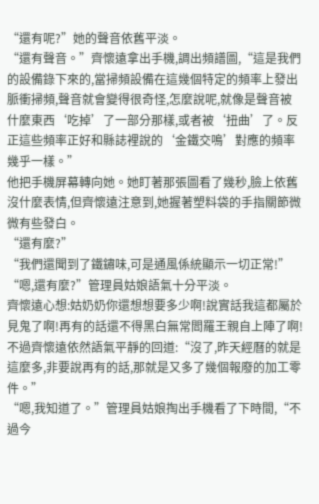“還有呢?”她的聲音依舊平淡。
“還有聲音。”齊懷遠拿出手機,調出頻譜圖,“這是我們的設備錄下來的,當掃頻設備在這幾個特定的頻率上發出脈衝掃頻,聲音就會變得很奇怪,怎麼說呢,就像是聲音被什麼東西‘吃掉’了一部分那樣,或者被‘扭曲’了。反正這些頻率正好和縣誌裡說的‘金鐵交鳴’對應的頻率幾乎一樣。”
他把手機屏幕轉向她。她盯著那張圖看了幾秒,臉上依舊沒什麼表情,但齊懷遠注意到,她握著塑料袋的手指關節微微有些發白。
“還有麼?”
“我們還聞到了鐵鏽味,可是通風係統顯示一切正常!”
“嗯,還有麼?”管理員姑娘語氣十分平淡。
齊懷遠心想:姑奶奶你還想想要多少啊!說實話我這都屬於見鬼了啊!再有的話還不得黑白無常閻羅王親自上陣了啊!
不過齊懷遠依然語氣平靜的回道:“沒了,昨天經曆的就是這麼多,非要說再有的話,那就是又多了幾個報廢的加工零件。”
“嗯,我知道了。”管理員姑娘掏出手機看了下時間,“不過今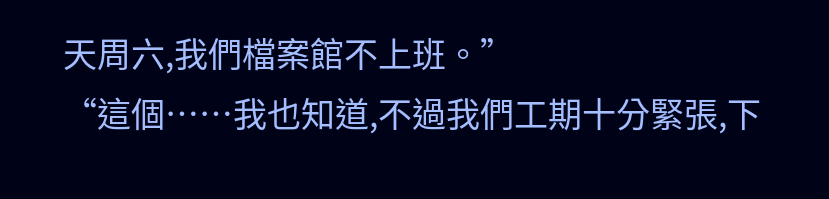天周六,我們檔案館不上班。”
“這個……我也知道,不過我們工期十分緊張,下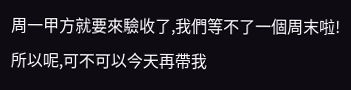周一甲方就要來驗收了,我們等不了一個周末啦!所以呢,可不可以今天再帶我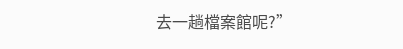去一趟檔案館呢?”